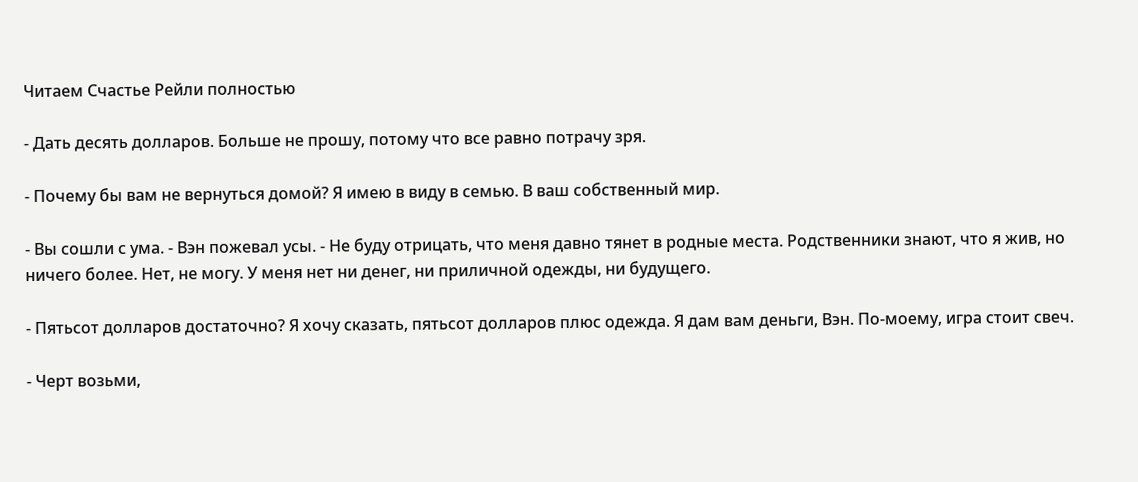Читаем Счастье Рейли полностью

- Дать десять долларов. Больше не прошу, потому что все равно потрачу зря.

- Почему бы вам не вернуться домой? Я имею в виду в семью. В ваш собственный мир.

- Вы сошли с ума. - Вэн пожевал усы. - Не буду отрицать, что меня давно тянет в родные места. Родственники знают, что я жив, но ничего более. Нет, не могу. У меня нет ни денег, ни приличной одежды, ни будущего.

- Пятьсот долларов достаточно? Я хочу сказать, пятьсот долларов плюс одежда. Я дам вам деньги, Вэн. По-моему, игра стоит свеч.

- Черт возьми,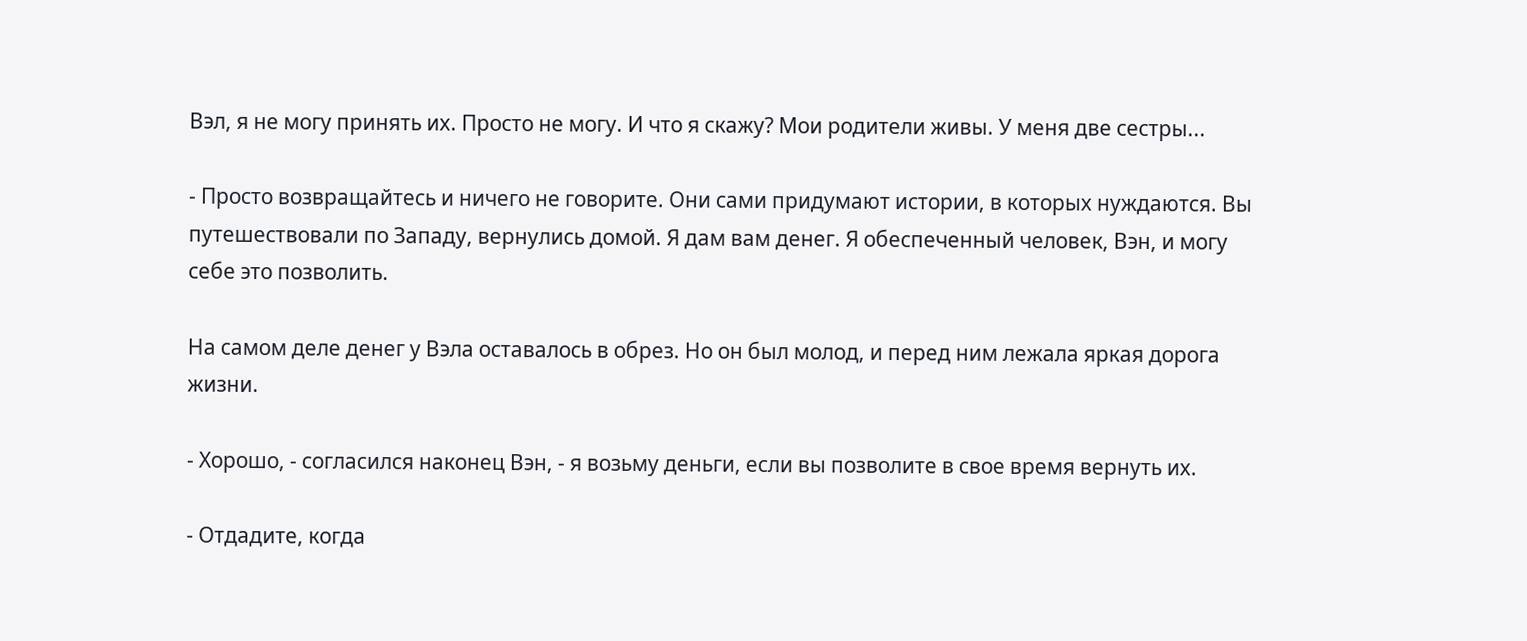Вэл, я не могу принять их. Просто не могу. И что я скажу? Мои родители живы. У меня две сестры...

- Просто возвращайтесь и ничего не говорите. Они сами придумают истории, в которых нуждаются. Вы путешествовали по Западу, вернулись домой. Я дам вам денег. Я обеспеченный человек, Вэн, и могу себе это позволить.

На самом деле денег у Вэла оставалось в обрез. Но он был молод, и перед ним лежала яркая дорога жизни.

- Хорошо, - согласился наконец Вэн, - я возьму деньги, если вы позволите в свое время вернуть их.

- Отдадите, когда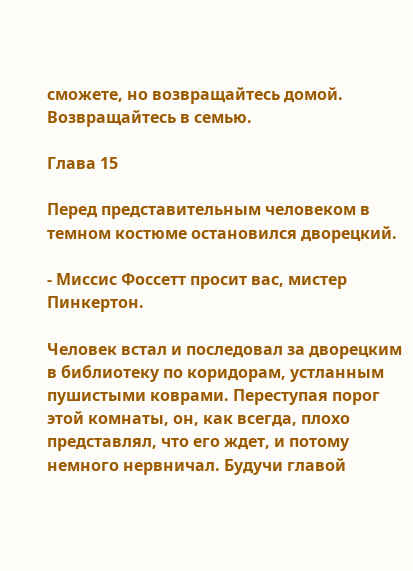сможете, но возвращайтесь домой. Возвращайтесь в семью.

Глава 15

Перед представительным человеком в темном костюме остановился дворецкий.

- Миссис Фоссетт просит вас, мистер Пинкертон.

Человек встал и последовал за дворецким в библиотеку по коридорам, устланным пушистыми коврами. Переступая порог этой комнаты, он, как всегда, плохо представлял, что его ждет, и потому немного нервничал. Будучи главой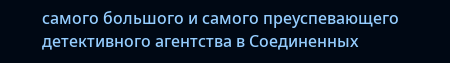самого большого и самого преуспевающего детективного агентства в Соединенных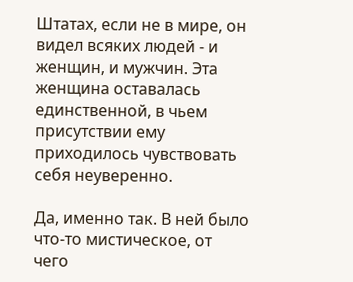Штатах, если не в мире, он видел всяких людей - и женщин, и мужчин. Эта женщина оставалась единственной, в чьем присутствии ему приходилось чувствовать себя неуверенно.

Да, именно так. В ней было что-то мистическое, от чего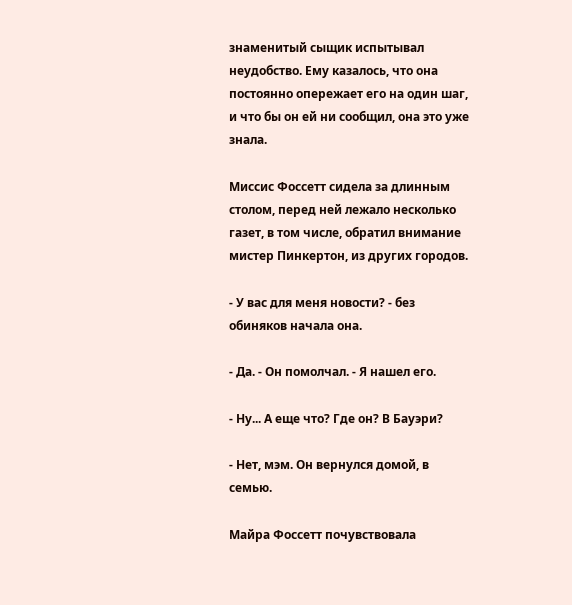знаменитый сыщик испытывал неудобство. Ему казалось, что она постоянно опережает его на один шаг, и что бы он ей ни сообщил, она это уже знала.

Миссис Фоссетт сидела за длинным столом, перед ней лежало несколько газет, в том числе, обратил внимание мистер Пинкертон, из других городов.

- У вас для меня новости? - без обиняков начала она.

- Да. - Он помолчал. - Я нашел его.

- Ну... А еще что? Где он? В Бауэри?

- Нет, мэм. Он вернулся домой, в семью.

Майра Фоссетт почувствовала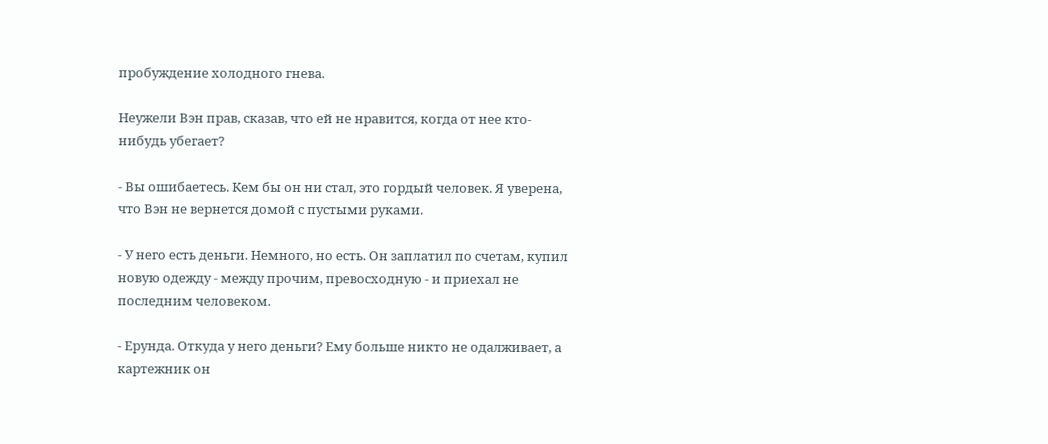пробуждение холодного гнева.

Неужели Вэн прав, сказав, что ей не нравится, когда от нее кто-нибудь убегает?

- Вы ошибаетесь. Кем бы он ни стал, это гордый человек. Я уверена, что Вэн не вернется домой с пустыми руками.

- У него есть деньги. Немного, но есть. Он заплатил по счетам, купил новую одежду - между прочим, превосходную - и приехал не последним человеком.

- Ерунда. Откуда у него деньги? Ему больше никто не одалживает, а картежник он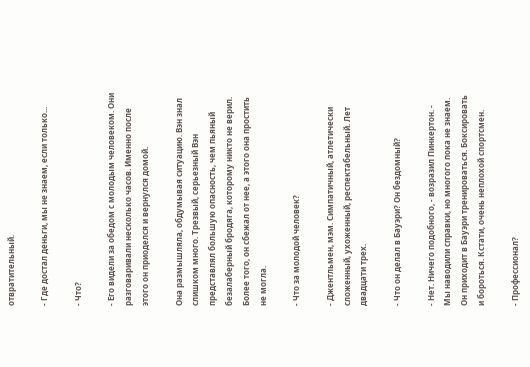отвратительный.

- Где достал деньги, мы не знаем, если только...

- Что?

- Его видели за обедом с молодым человеком. Они разговаривали несколько часов. Именно после этого он приоделся и вернулся домой.

Она размышляла, обдумывая ситуацию. Вэн знал слишком много. Трезвый, серьезный Вэн представлял большую опасность, чем пьяный безалаберный бродяга, которому никто не верил. Более того, он сбежал от нее, а этого она простить не могла.

- Что за молодой человек?

- Джентльмен, мэм. Симпатичный, атлетически сложенный, ухоженный, респектабельный. Лет двадцати трех.

- Что он делал в Бауэри? Он бездомный?

- Нет. Ничего подобного, - возразил Пинкертон. - Мы наводили справки, но многого пока не знаем. Он приходит в Бауэри тренироваться. Боксировать и бороться. Кстати, очень неплохой спортсмен.

- Профессионал?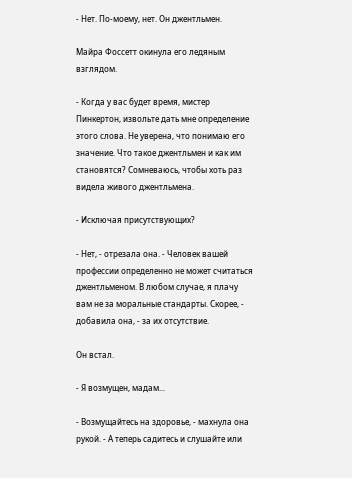- Нет. По-моему, нет. Он джентльмен.

Майра Фоссетт окинула его ледяным взглядом.

- Когда у вас будет время, мистер Пинкертон, извольте дать мне определение этого слова. Не уверена, что понимаю его значение. Что такое джентльмен и как им становятся? Сомневаюсь, чтобы хоть раз видела живого джентльмена.

- Исключая присутствующих?

- Нет, - отрезала она. - Человек вашей профессии определенно не может считаться джентльменом. В любом случае, я плачу вам не за моральные стандарты. Скорее, - добавила она, - за их отсутствие.

Он встал.

- Я возмущен, мадам...

- Возмущайтесь на здоровье, - махнула она рукой. - А теперь садитесь и слушайте или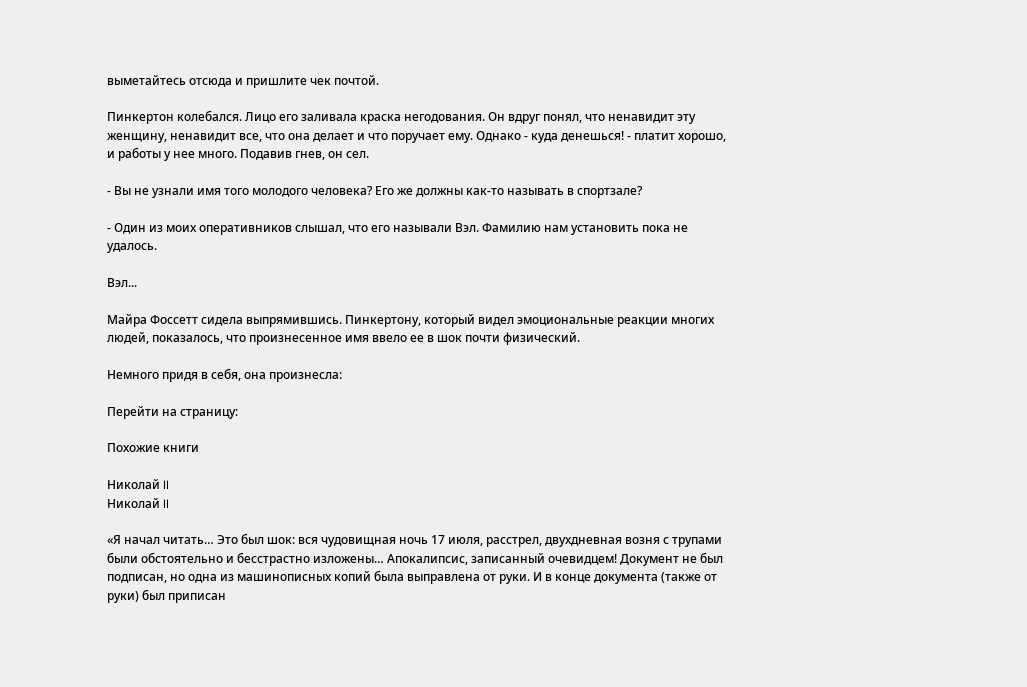выметайтесь отсюда и пришлите чек почтой.

Пинкертон колебался. Лицо его заливала краска негодования. Он вдруг понял, что ненавидит эту женщину, ненавидит все, что она делает и что поручает ему. Однако - куда денешься! - платит хорошо, и работы у нее много. Подавив гнев, он сел.

- Вы не узнали имя того молодого человека? Его же должны как-то называть в спортзале?

- Один из моих оперативников слышал, что его называли Вэл. Фамилию нам установить пока не удалось.

Вэл...

Майра Фоссетт сидела выпрямившись. Пинкертону, который видел эмоциональные реакции многих людей, показалось, что произнесенное имя ввело ее в шок почти физический.

Немного придя в себя, она произнесла:

Перейти на страницу:

Похожие книги

Николай II
Николай II

«Я начал читать… Это был шок: вся чудовищная ночь 17 июля, расстрел, двухдневная возня с трупами были обстоятельно и бесстрастно изложены… Апокалипсис, записанный очевидцем! Документ не был подписан, но одна из машинописных копий была выправлена от руки. И в конце документа (также от руки) был приписан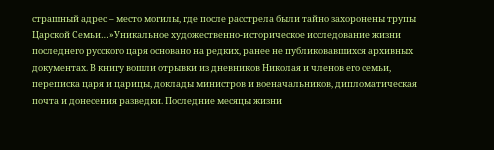страшный адрес – место могилы, где после расстрела были тайно захоронены трупы Царской Семьи…»Уникальное художественно-историческое исследование жизни последнего русского царя основано на редких, ранее не публиковавшихся архивных документах. В книгу вошли отрывки из дневников Николая и членов его семьи, переписка царя и царицы, доклады министров и военачальников, дипломатическая почта и донесения разведки. Последние месяцы жизни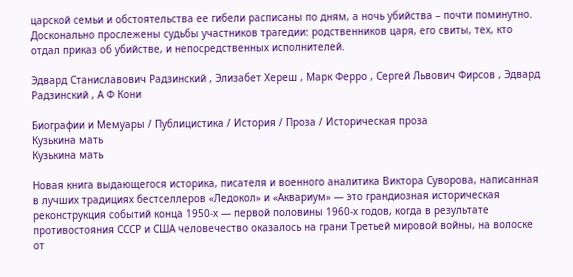царской семьи и обстоятельства ее гибели расписаны по дням, а ночь убийства – почти поминутно. Досконально прослежены судьбы участников трагедии: родственников царя, его свиты, тех, кто отдал приказ об убийстве, и непосредственных исполнителей.

Эдвард Станиславович Радзинский , Элизабет Хереш , Марк Ферро , Сергей Львович Фирсов , Эдвард Радзинский , А Ф Кони

Биографии и Мемуары / Публицистика / История / Проза / Историческая проза
Кузькина мать
Кузькина мать

Новая книга выдающегося историка, писателя и военного аналитика Виктора Суворова, написанная в лучших традициях бестселлеров «Ледокол» и «Аквариум» — это грандиозная историческая реконструкция событий конца 1950-х — первой половины 1960-х годов, когда в результате противостояния СССР и США человечество оказалось на грани Третьей мировой войны, на волоске от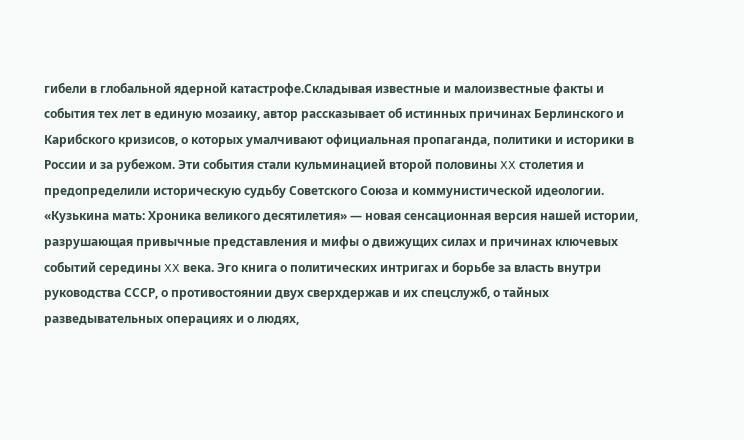гибели в глобальной ядерной катастрофе.Складывая известные и малоизвестные факты и события тех лет в единую мозаику, автор рассказывает об истинных причинах Берлинского и Карибского кризисов, о которых умалчивают официальная пропаганда, политики и историки в России и за рубежом. Эти события стали кульминацией второй половины XX столетия и предопределили историческую судьбу Советского Союза и коммунистической идеологии. «Кузькина мать: Хроника великого десятилетия» — новая сенсационная версия нашей истории, разрушающая привычные представления и мифы о движущих силах и причинах ключевых событий середины XX века. Эго книга о политических интригах и борьбе за власть внутри руководства СССР, о противостоянии двух сверхдержав и их спецслужб, о тайных разведывательных операциях и о людях,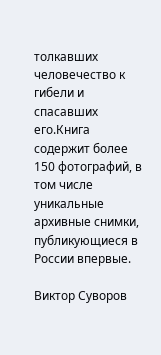толкавших человечество к гибели и спасавших его.Книга содержит более 150 фотографий, в том числе уникальные архивные снимки, публикующиеся в России впервые.

Виктор Суворов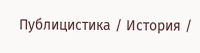Публицистика / История /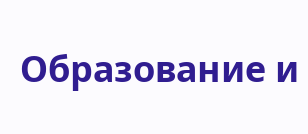Образование и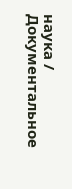наука / Документальное